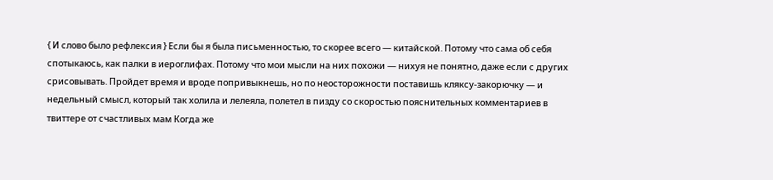{ И слово было рефлексия } Если бы я была письменностью, то скорее всего — китайской. Потому что сама об себя спотыкаюсь, как палки в иероглифах. Потому что мои мысли на них похожи — нихуя не понятно, даже если с других срисовывать. Пройдет время и вроде попривыкнешь, но по неосторожности поставишь кляксу-закорючку — и недельный смысл, который так холила и лелеяла, полетел в пизду со скоростью пояснительных комментариев в твиттере от счастливых мам Когда же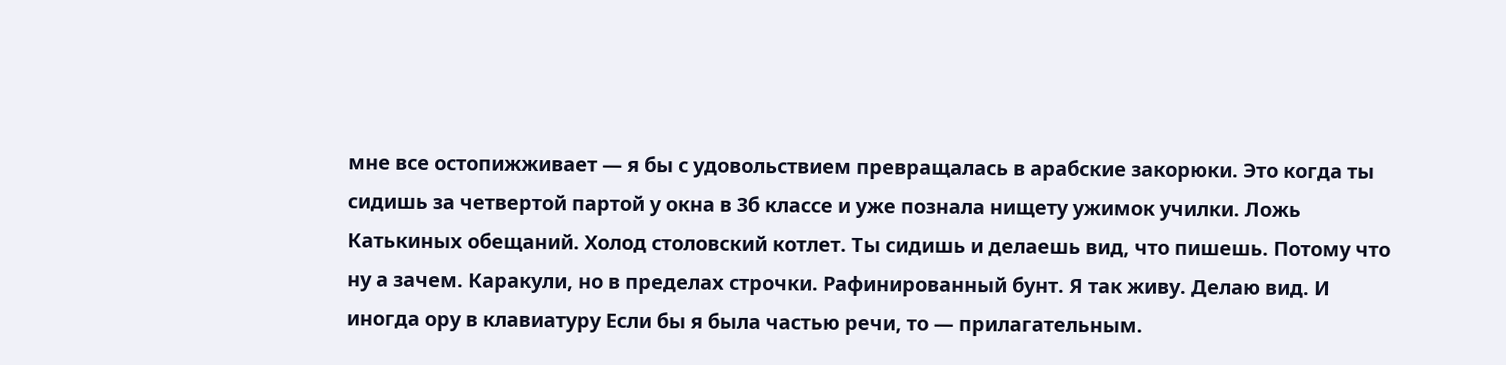мне все остопижживает — я бы с удовольствием превращалась в арабские закорюки. Это когда ты сидишь за четвертой партой у окна в 3б классе и уже познала нищету ужимок училки. Ложь Катькиных обещаний. Холод столовский котлет. Ты сидишь и делаешь вид, что пишешь. Потому что ну а зачем. Каракули, но в пределах строчки. Рафинированный бунт. Я так живу. Делаю вид. И иногда ору в клавиатуру Если бы я была частью речи, то — прилагательным.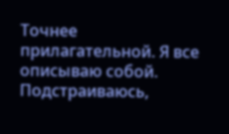Точнее прилагательной. Я все описываю собой. Подстраиваюсь,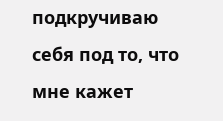подкручиваю себя под то, что мне кажет